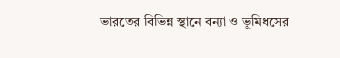ভারতের বিভিন্ন স্থানে বন্যা ও ভূমিধসের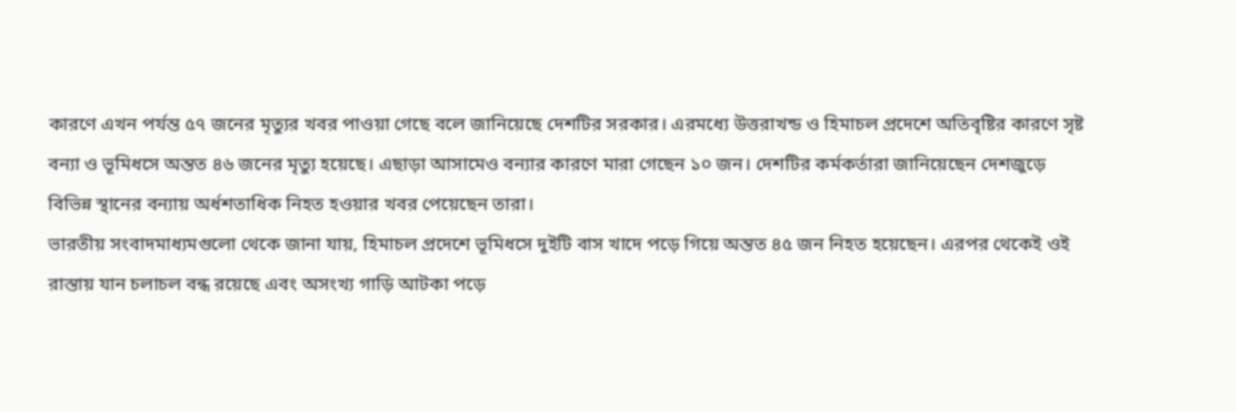কারণে এখন পর্যন্ত ৫৭ জনের মৃত্যুর খবর পাওয়া গেছে বলে জানিয়েছে দেশটির সরকার। এরমধ্যে উত্তরাখন্ড ও হিমাচল প্রদেশে অতিবৃষ্টির কারণে সৃষ্ট বন্যা ও ভূমিধসে অন্তত ৪৬ জনের মৃত্যু হয়েছে। এছাড়া আসামেও বন্যার কারণে মারা গেছেন ১০ জন। দেশটির কর্মকর্তারা জানিয়েছেন দেশজুড়ে বিভিন্ন স্থানের বন্যায় অর্ধশতাধিক নিহত হওয়ার খবর পেয়েছেন তারা।
ভারতীয় সংবাদমাধ্যমগুলো থেকে জানা যায়, হিমাচল প্রদেশে ভূমিধসে দুইটি বাস খাদে পড়ে গিয়ে অন্তত ৪৫ জন নিহত হয়েছেন। এরপর থেকেই ওই রাস্তায় যান চলাচল বন্ধ রয়েছে এবং অসংখ্য গাড়ি আটকা পড়ে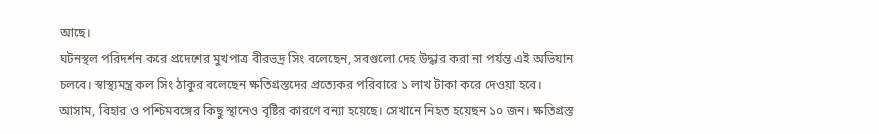আছে।
ঘটনস্থল পরিদর্শন করে প্রদেশের মুখপাত্র বীরভদ্র সিং বলেছেন, সবগুলো দেহ উদ্ধার করা না পর্যন্ত এই অভিযান চলবে। স্বাস্থ্যমন্ত্র কল সিং ঠাকুর বলেছেন ক্ষতিগ্রস্তদের প্রত্যেকর পরিবারে ১ লাখ টাকা করে দেওয়া হবে।
আসাম, বিহার ও পশ্চিমবঙ্গের কিছু স্থানেও বৃষ্টির কারণে বন্যা হয়েছে। সেখানে নিহত হয়েছন ১০ জন। ক্ষতিগ্রস্ত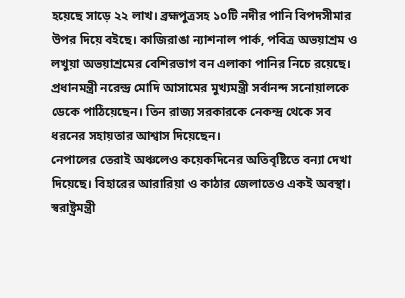হয়েছে সাড়ে ২২ লাখ। ব্রহ্মপুত্রসহ ১০টি নদীর পানি বিপদসীমার উপর দিয়ে বইছে। কাজিরাঙা ন্যাশনাল পার্ক, পবিত্র অভয়াশ্রম ও লখুয়া অভয়াশ্রমের বেশিরভাগ বন এলাকা পানির নিচে রয়েছে।
প্রধানমন্ত্রী নরেন্দ্র মোদি আসামের মুখ্যমন্ত্রী সর্বানন্দ সনোয়ালকে ডেকে পাঠিয়েছেন। তিন রাজ্য সরকারকে নেকন্দ্র থেকে সব ধরনের সহায়তার আশ্বাস দিয়েছেন।
নেপালের তেরাই অঞ্চলেও কয়েকদিনের অতিবৃষ্টিতে বন্যা দেখা দিয়েছে। বিহারের আরারিয়া ও কাঠার জেলাতেও একই অবস্থা। স্বরাষ্ট্রমন্ত্রী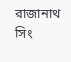রাজানাথ সিং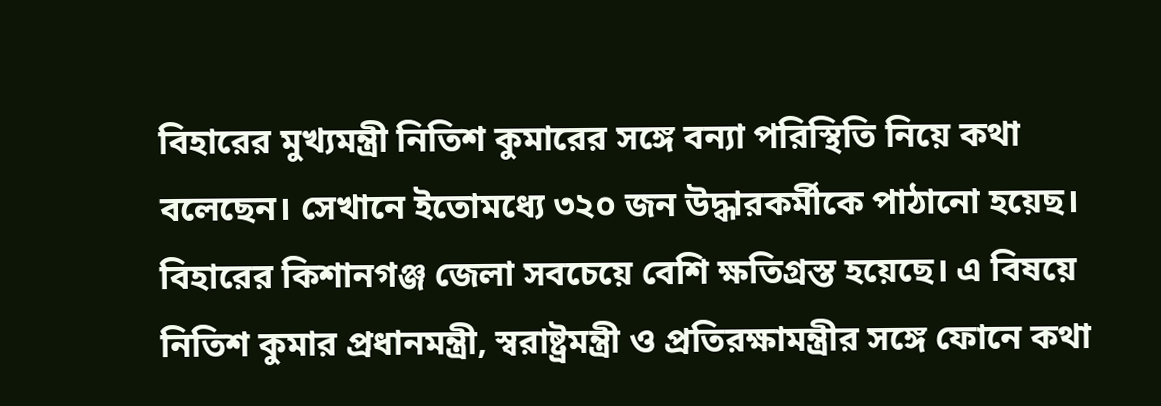বিহারের মুখ্যমন্ত্রী নিতিশ কুমারের সঙ্গে বন্যা পরিস্থিতি নিয়ে কথা বলেছেন। সেখানে ইতোমধ্যে ৩২০ জন উদ্ধারকর্মীকে পাঠানো হয়েছ।
বিহারের কিশানগঞ্জ জেলা সবচেয়ে বেশি ক্ষতিগ্রস্ত হয়েছে। এ বিষয়ে নিতিশ কুমার প্রধানমন্ত্রী, স্বরাষ্ট্রমন্ত্রী ও প্রতিরক্ষামন্ত্রীর সঙ্গে ফোনে কথা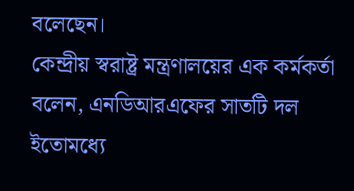বলেছেন।
কেন্দ্রীয় স্বরাষ্ট্র মন্ত্রণালয়ের এক কর্মকর্তা বলেন, এনডিআরএফের সাতটি দল ইতোমধ্যে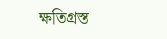ক্ষতিগ্রস্ত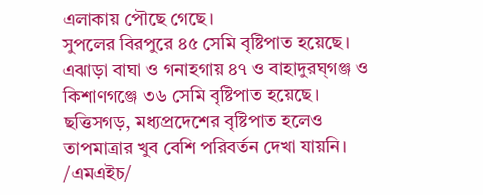এলাকায় পৌছে গেছে।
সুপলের বিরপুরে ৪৫ সেমি বৃষ্টিপাত হয়েছে। এঝাড়া বাঘা ও গনাহগায় ৪৭ ও বাহাদুরঘ্গঞ্জ ও কিশাণগঞ্জে ৩৬ সেমি বৃষ্টিপাত হয়েছে। ছত্তিসগড়, মধ্যপ্রদেশের বৃষ্টিপাত হলেও তাপমাত্রার খুব বেশি পরিবর্তন দেখা যায়নি।
/এমএইচ/